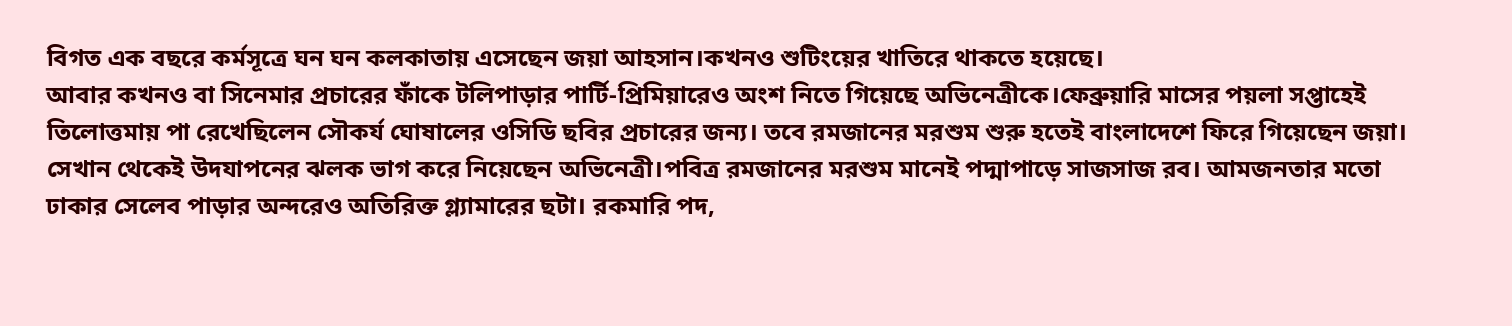বিগত এক বছরে কর্মসূত্রে ঘন ঘন কলকাতায় এসেছেন জয়া আহসান।কখনও শুটিংয়ের খাতিরে থাকতে হয়েছে।
আবার কখনও বা সিনেমার প্রচারের ফাঁকে টলিপাড়ার পার্টি-প্রিমিয়ারেও অংশ নিতে গিয়েছে অভিনেত্রীকে।ফেব্রুয়ারি মাসের পয়লা সপ্তাহেই তিলোত্তমায় পা রেখেছিলেন সৌকর্য ঘোষালের ওসিডি ছবির প্রচারের জন্য। তবে রমজানের মরশুম শুরু হতেই বাংলাদেশে ফিরে গিয়েছেন জয়া। সেখান থেকেই উদযাপনের ঝলক ভাগ করে নিয়েছেন অভিনেত্রী।পবিত্র রমজানের মরশুম মানেই পদ্মাপাড়ে সাজসাজ রব। আমজনতার মতো ঢাকার সেলেব পাড়ার অন্দরেও অতিরিক্ত গ্ল্যামারের ছটা। রকমারি পদ,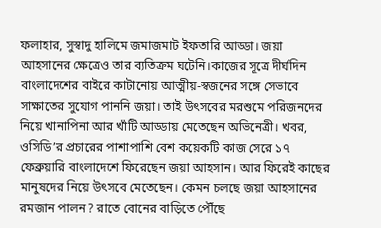ফলাহার, সুস্বাদু হালিমে জমাজমাট ইফতারি আড্ডা। জয়া আহসানের ক্ষেত্রেও তার ব্যতিক্রম ঘটেনি।কাজের সূত্রে দীর্ঘদিন বাংলাদেশের বাইরে কাটানোয় আত্মীয়-স্বজনের সঙ্গে সেভাবে সাক্ষাতের সুযোগ পাননি জয়া। তাই উৎসবের মরশুমে পরিজনদের নিয়ে খানাপিনা আর খাঁটি আড্ডায় মেতেছেন অভিনেত্রী। খবর, ওসিডি’র প্রচারের পাশাপাশি বেশ কয়েকটি কাজ সেরে ১৭ ফেব্রুয়ারি বাংলাদেশে ফিরেছেন জয়া আহসান। আর ফিরেই কাছের মানুষদের নিয়ে উৎসবে মেতেছেন। কেমন চলছে জয়া আহসানের রমজান পালন? রাতে বোনের বাড়িতে পৌঁছে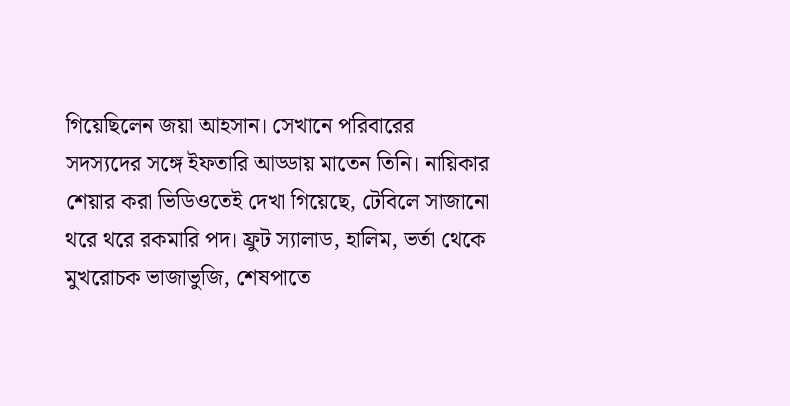গিয়েছিলেন জয়া আহসান। সেখানে পরিবারের সদস্যদের সঙ্গে ইফতারি আড্ডায় মাতেন তিনি। নায়িকার শেয়ার করা ভিডিওতেই দেখা গিয়েছে, টেবিলে সাজানো থরে থরে রকমারি পদ। ফ্রুট স্যালাড, হালিম, ভর্তা থেকে মুখরোচক ভাজাভুজি, শেষপাতে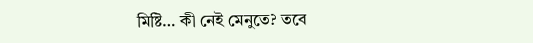মিষ্টি… কী নেই মেনুতে? তবে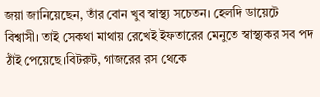জয়া জানিয়েছেন, তাঁর বোন খুব স্বাস্থ্য সচেতন। হেলদি ডায়েটে বিশ্বাসী। তাই সেকথা মাথায় রেখেই ইফতারের মেনুতে স্বাস্থ্যকর সব পদ ঠাঁই পেয়েছে।বিটরুট, গাজরের রস থেকে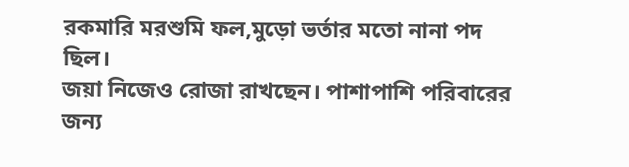রকমারি মরশুমি ফল,মুড়ো ভর্তার মতো নানা পদ ছিল।
জয়া নিজেও রোজা রাখছেন। পাশাপাশি পরিবারের জন্য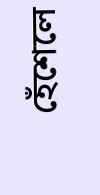হেঁশেলে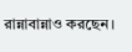রান্নাবান্নাও করছেন।